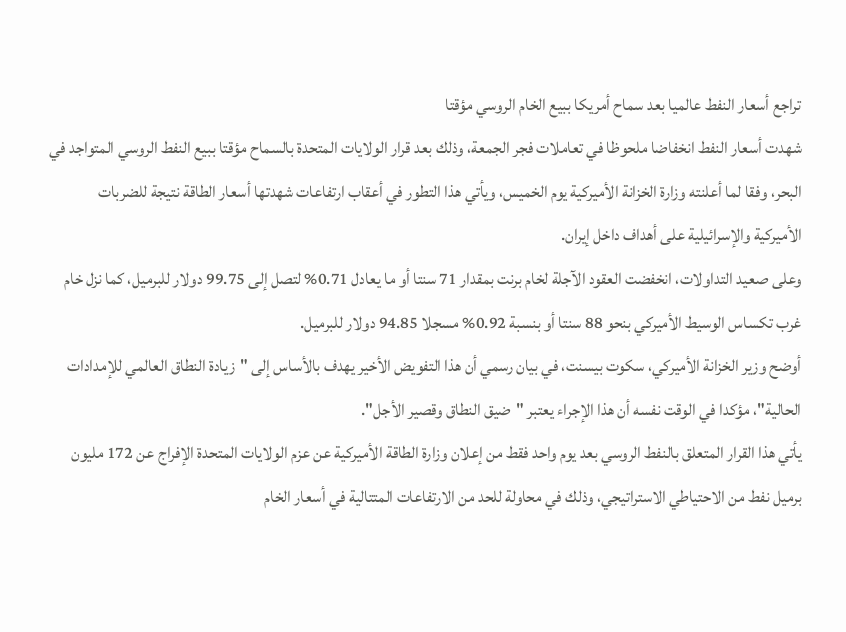تراجع أسعار النفط عالميا بعد سماح أمريكا ببيع الخام الروسي مؤقتا
شهدت أسعار النفط انخفاضا ملحوظا في تعاملات فجر الجمعة، وذلك بعد قرار الولايات المتحدة بالسماح مؤقتا ببيع النفط الروسي المتواجد في البحر، وفقا لما أعلنته وزارة الخزانة الأميركية يوم الخميس، ويأتي هذا التطور في أعقاب ارتفاعات شهدتها أسعار الطاقة نتيجة للضربات الأميركية والإسرائيلية على أهداف داخل إيران.
وعلى صعيد التداولات، انخفضت العقود الآجلة لخام برنت بمقدار 71 سنتا أو ما يعادل 0.71% لتصل إلى 99.75 دولار للبرميل، كما نزل خام غرب تكساس الوسيط الأميركي بنحو 88 سنتا أو بنسبة 0.92% مسجلا 94.85 دولار للبرميل.
أوضح وزير الخزانة الأميركي، سكوت بيسنت، في بيان رسمي أن هذا التفويض الأخير يهدف بالأساس إلى "زيادة النطاق العالمي للإمدادات الحالية"، مؤكدا في الوقت نفسه أن هذا الإجراء يعتبر "ضيق النطاق وقصير الأجل".
يأتي هذا القرار المتعلق بالنفط الروسي بعد يوم واحد فقط من إعلان وزارة الطاقة الأميركية عن عزم الولايات المتحدة الإفراج عن 172 مليون برميل نفط من الاحتياطي الاستراتيجي، وذلك في محاولة للحد من الارتفاعات المتتالية في أسعار الخام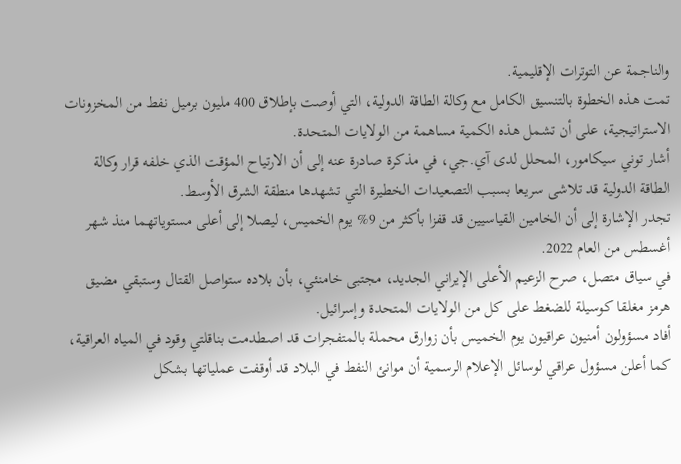والناجمة عن التوترات الإقليمية.
تمت هذه الخطوة بالتنسيق الكامل مع وكالة الطاقة الدولية، التي أوصت بإطلاق 400 مليون برميل نفط من المخزونات الاستراتيجية، على أن تشمل هذه الكمية مساهمة من الولايات المتحدة.
أشار توني سيكامور، المحلل لدى آي.جي، في مذكرة صادرة عنه إلى أن الارتياح المؤقت الذي خلفه قرار وكالة الطاقة الدولية قد تلاشى سريعا بسبب التصعيدات الخطيرة التي تشهدها منطقة الشرق الأوسط.
تجدر الإشارة إلى أن الخامين القياسيين قد قفزا بأكثر من 9% يوم الخميس، ليصلا إلى أعلى مستوياتهما منذ شهر أغسطس من العام 2022.
في سياق متصل، صرح الزعيم الأعلى الإيراني الجديد، مجتبى خامنئي، بأن بلاده ستواصل القتال وستبقي مضيق هرمز مغلقا كوسيلة للضغط على كل من الولايات المتحدة وإسرائيل.
أفاد مسؤولون أمنيون عراقيون يوم الخميس بأن زوارق محملة بالمتفجرات قد اصطدمت بناقلتي وقود في المياه العراقية، كما أعلن مسؤول عراقي لوسائل الإعلام الرسمية أن موانئ النفط في البلاد قد أوقفت عملياتها بشكل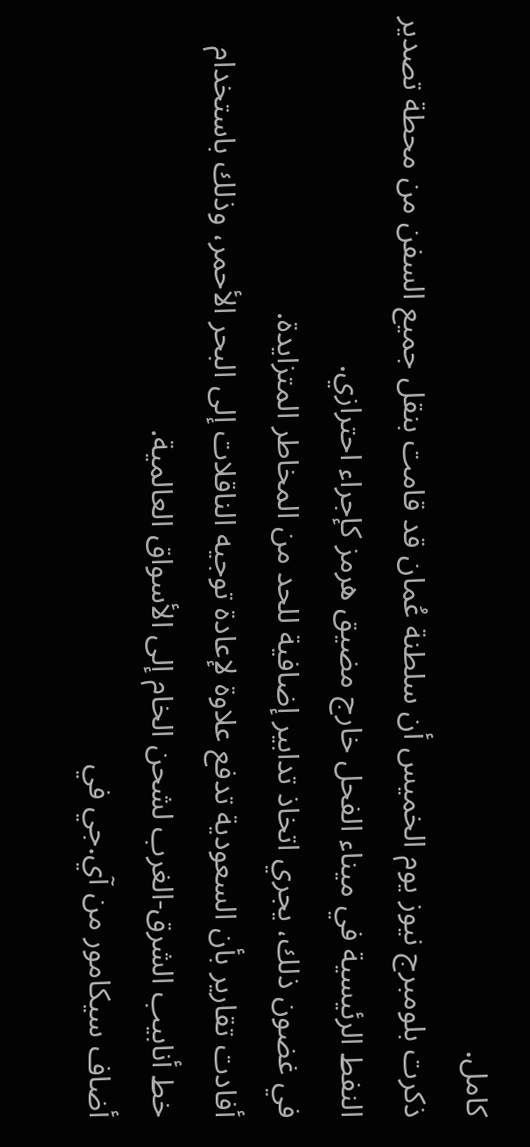كامل.
ذكرت بلومبرج نيوز يوم الخميس أن سلطنة عُمان قد قامت بنقل جميع السفن من محطة تصدير النفط الرئيسية في ميناء الفحل خارج مضيق هرمز كإجراء احترازي.
في غضون ذلك، يجري اتخاذ تدابير إضافية للحد من المخاطر المتزايدة.
أفادت تقارير بأن السعودية تدفع علاوة لإعادة توجيه الناقلات إلى البحر الأحمر، وذلك باستخدام خط أنابيب الشرق-الغرب لشحن الخام إلى الأسواق العالمية.
أضاف سيكامور من آي.جي في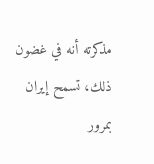مذكرته أنه في غضون ذلك، تسمح إيران بمرور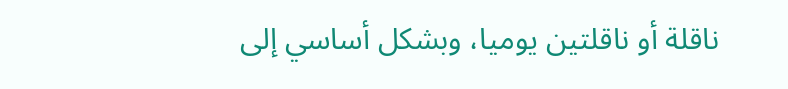ناقلة أو ناقلتين يوميا، وبشكل أساسي إلى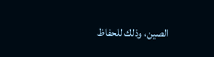الصين، وذلك للحفاظ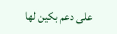على دعم بكين لها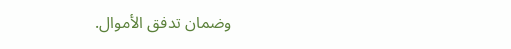وضمان تدفق الأموال.